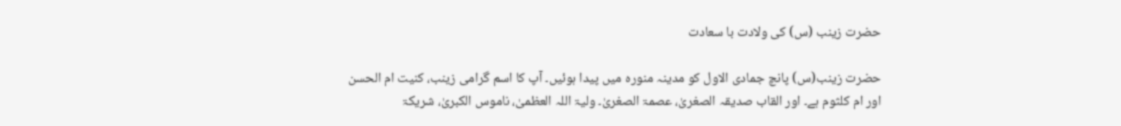حضرت زینب (س) کی ولادت با سعادت

حضرت زینب(س) پانچ جمادی الاول کو مدینہ منورہ میں پیدا ہوئیں۔ آپ کا اسم گرامی زینب، کنیت ام الحسن اور ام کلثوم ہے۔ اور القاب صدیقہ الصغریٰ، عصمۃ الصغریٰ۔ ولیۃ اللہ العظمیٰ، ناموس الکبریٰ، شریکۃ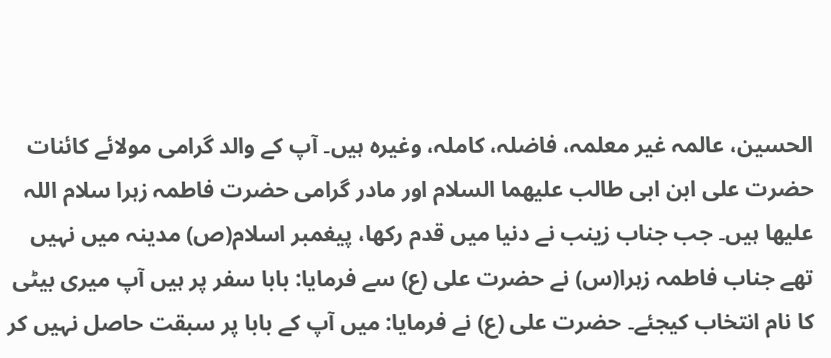الحسین، عالمہ غیر معلمہ، فاضلہ، کاملہ، وغیرہ ہیں۔ آپ کے والد گرامی مولائے کائنات حضرت علی ابن ابی طالب علیھما السلام اور مادر گرامی حضرت فاطمہ زہرا سلام اللہ علیھا ہیں۔ جب جناب زینب نے دنیا میں قدم رکھا، پیغمبر اسلام(ص) مدینہ میں نہیں تھے جناب فاطمہ زہرا(س) نے حضرت علی (ع) سے فرمایا: بابا سفر پر ہیں آپ میری بیٹی کا نام انتخاب کیجئے۔ حضرت علی (ع) نے فرمایا: میں آپ کے بابا پر سبقت حاصل نہیں کر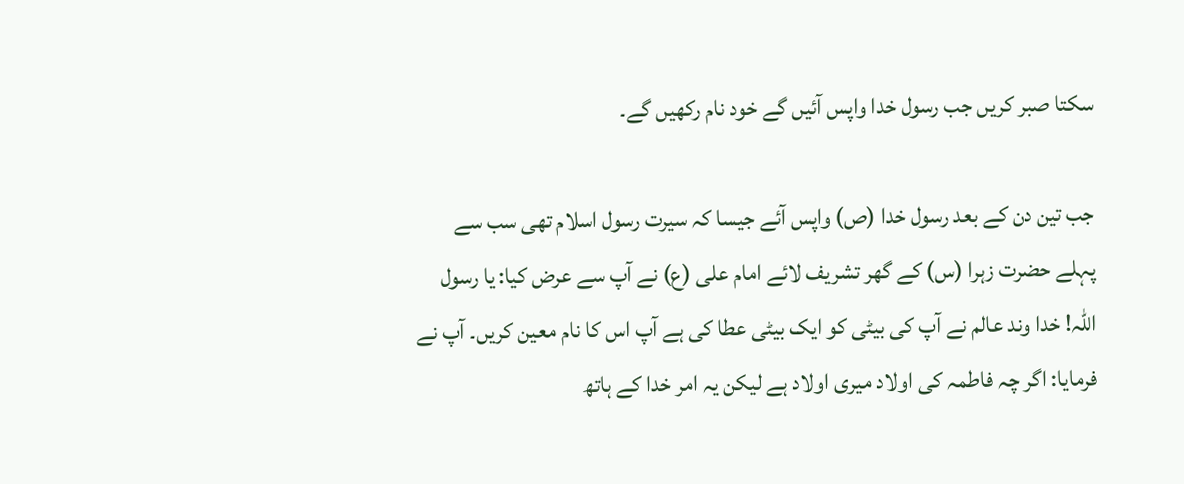سکتا صبر کریں جب رسول خدا واپس آئیں گے خود نام رکھیں گے۔

جب تین دن کے بعد رسول خدا (ص) واپس آئے جیسا کہ سیرت رسول اسلام تھی سب سے پہلے حضرت زہرا (س) کے گھر تشریف لائے امام علی (ع) نے آپ سے عرض کیا: یا رسول اللہ! خدا وند عالم نے آپ کی بیٹی کو ایک بیٹی عطا کی ہے آپ اس کا نام معین کریں۔ آپ نے فرمایا: اگر چہ فاطمہ کی اولاد میری اولاد ہے لیکن یہ امر خدا کے ہاتھ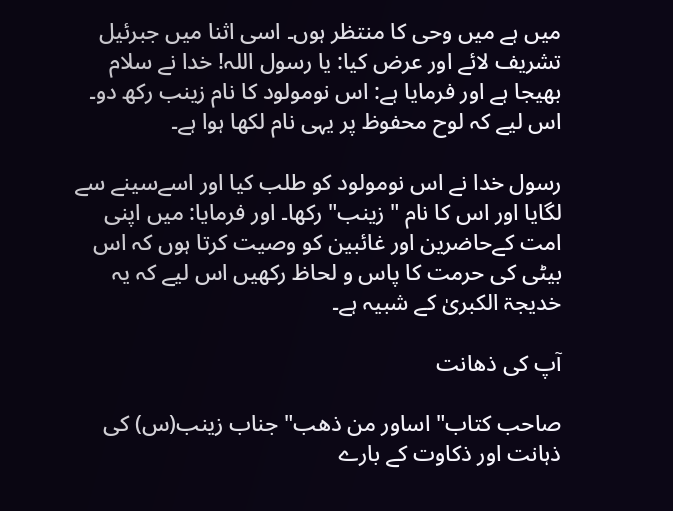میں ہے میں وحی کا منتظر ہوں۔ اسی اثنا میں جبرئیل تشریف لائے اور عرض کیا: یا رسول اللہ! خدا نے سلام بھیجا ہے اور فرمایا ہے: اس نومولود کا نام زینب رکھ دو۔ اس لیے کہ لوح محفوظ پر یہی نام لکھا ہوا ہے۔

رسول خدا نے اس نومولود کو طلب کیا اور اسےسینے سے لگایا اور اس کا نام " زینب" رکھا۔ اور فرمایا: میں اپنی امت کےحاضرین اور غائبین کو وصیت کرتا ہوں کہ اس بیٹی کی حرمت کا پاس و لحاظ رکھیں اس لیے کہ یہ خدیجۃ الکبریٰ کے شبیہ ہے۔

آپ کی ذهانت

صاحب کتاب" اساور من ذھب" جناب زینب(س) کی ذہانت اور ذکاوت کے بارے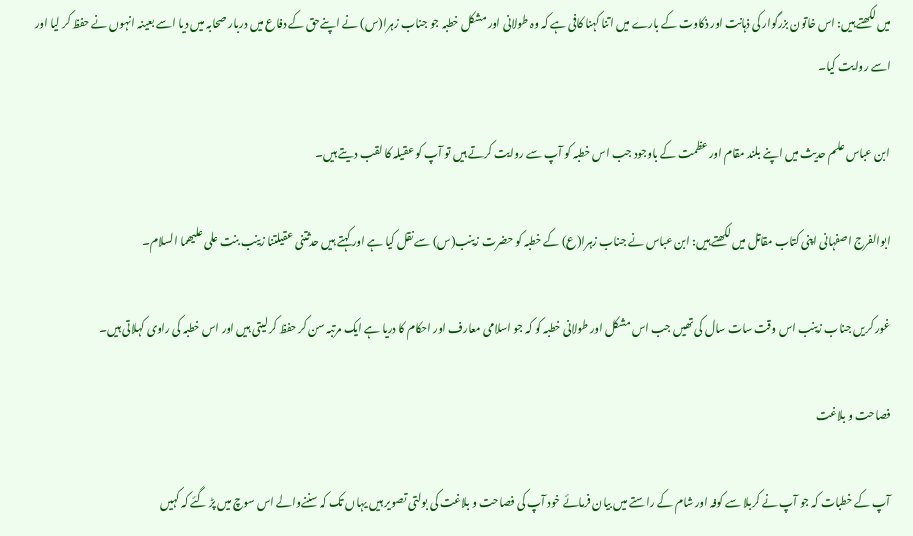میں لکھتے ہیں: اس خاتون بزرگوار کی ذہانت اور ذکاوت کے بارے میں اتنا کہنا کافی ہے کہ وہ طولانی اور مشکل خطبہ جو جناب زہرا(س) نے اپنےحق کے دفاع میں دربار صحابہ میں دیا اسے بعینہ انہوں نے حفظ کر لیا اور اسے روایت کیا۔

ابن عباس علم حدیث میں اپنے بلند مقام اور عظمت کے باوجود جب اس خطبہ کو آپ سے روایت کرتے ہیں تو آپ کو عقیلہ کا لقب دیتے ہیں۔

ابوالفرج اصفہانی اپنی کتاب مقاتل میں لکھتے ہیں: ابن عباس نے جناب زہرا(ع) کے خطبہ کو حضرت زینب(س) سے نقل کیا ہے اور کہتے ہیں حدثتنی عقیلتنا زینب بنت علی علیھما السلام۔

غور کریں جناب زینب اس وقت سات سال کی تھیں جب اس مشکل اور طولانی خطبہ کو کہ جو اسلامی معارف اور احکام کا دریا ہے ایک مرتبہ سن کر حفظ کر لیتی ہیں اور اس خطبہ کی راوی کہلاتی ہیں۔

فصاحت و بلاغت

آپ کے خطبات کہ جو آپ نے کربلا سے کوفہ اور شام کے راستے میں بیان فرمائے خود آپ کی فصاحت و بلاغت کی بولتی تصویر ہیں یہاں تک کہ سننےوالے اس سوچ میں پڑ گئے کہ کہیں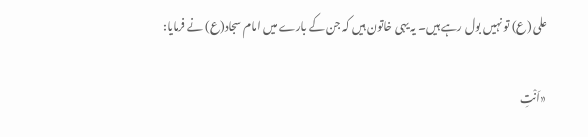علی (ع) تو نہیں بول رہے ہیں۔ یہ یہی خاتون ہیں کہ جن کے بارے میں امام سجاد(ع) نے فرمایا:

«اَنْتِ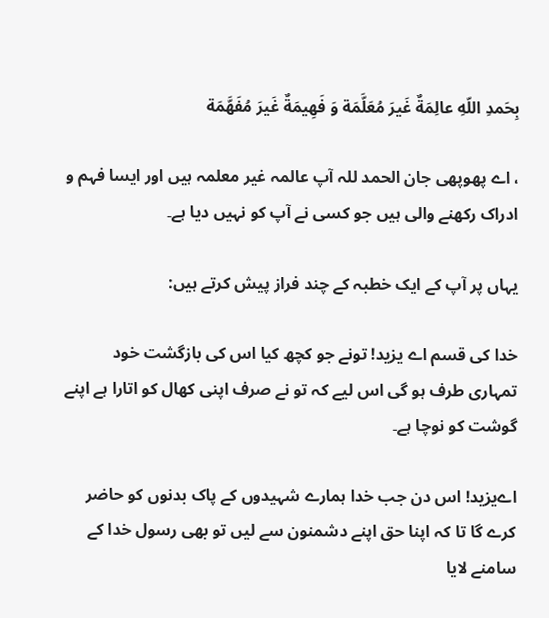بِحَمدِ اللّهِ عالِمَةٌ غَيرَ مُعَلَّمَة وَ فَهِیمَةٌ غَيرَ مُفَهَّمَة

، اے پھوپھی جان الحمد للہ آپ عالمہ غیر معلمہ ہیں اور ایسا فہم و ادراک رکھنے والی ہیں جو کسی نے آپ کو نہیں دیا ہے۔

یہاں پر آپ کے ایک خطبہ کے چند فراز پیش کرتے ہیں:

خدا کی قسم اے یزید! تونے جو کچھ کیا اس کی بازگشت خود تمہاری طرف ہو گی اس لیے کہ تو نے صرف اپنی کھال کو اتارا ہے اپنے گوشت کو نوچا ہے۔

اےیزید! اس دن جب خدا ہمارے شہیدوں کے پاک بدنوں کو حاضر کرے گا تا کہ اپنا حق اپنے دشمنون سے لیں تو بھی رسول خدا کے سامنے لایا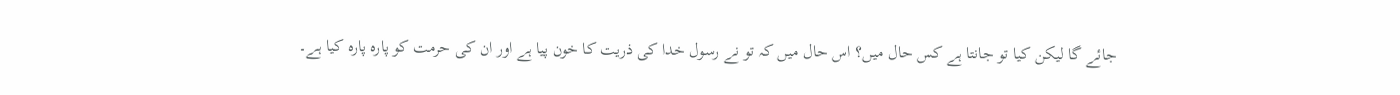جائے گا لیکن کیا تو جانتا ہے کس حال میں؟ اس حال میں کہ تو نے رسول خدا کی ذریت کا خون پیا ہے اور ان کی حرمت کو پارہ پارہ کیا ہے۔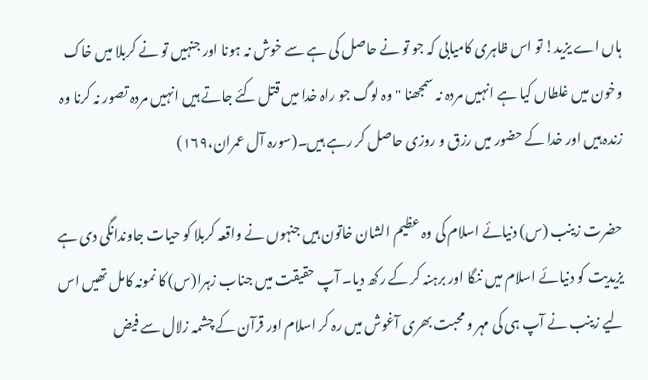ہاں اے یزید! تو اس ظاہری کامیابی کہ جو تو نے حاصل کی ہے سے خوش نہ ہونا اور جنہیں تو نے کربلا میں خاک وخون میں غلطاں کیا ہے انہیں مردہ نہ سمجھنا " وہ لوگ جو راہ خدا میں قتل کئے جاتے ہیں انہیں مردہ تصور نہ کرنا وہ زندہ ہیں اور خدا کے حضور میں رزق و روزی حاصل کر رہے ہیں۔(سورہ آل عمران،۱۶۹)

حضرت زینب (س) دنیائے اسلام کی وہ عظیم الشان خاتون ہیں جنہوں نے واقعہ کربلا کو حیات جاوندانگی دی ہے یزیدیت کو دنیائے اسلام میں ننگا اور برہنہ کر کے رکھ دیا۔ آپ حقیقت میں جناب زہرا(س) کا نمونہ کامل تھیں اس لیے زینب نے آپ ہی کی مہر و محبت بھری آغوش میں رہ کر اسلام اور قرآن کے چشمہ زلال سے فیض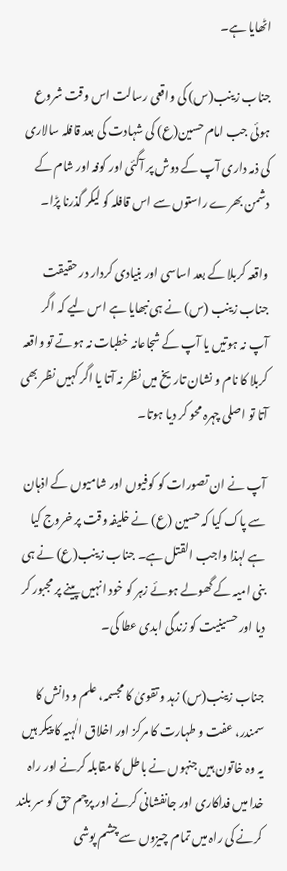اٹھایا ہے۔

جناب زینب(س) کی واقعی رسالت اس وقت شروع ہوئی جب امام حسین(ع) کی شہادت کی بعد قافلہ سالاری کی ذمہ داری آپ کے دوش پر آگئی اور کوفہ اور شام کے دشمن بھرے راستوں سے اس قافلہ کو لیکر گذرنا پڑا۔

واقعہ کربلا کے بعد اساسی اور بنیادی کردار در حقیقت جناب زینب (س) نے ہی نبھایا ہے اس لیے کہ اگر آپ نہ ہوتیں یا آپ کے شجاعانہ خطبات نہ ہوتے تو واقعہ کربلا کا نام و نشان تاریخ میں نظر نہ آتا یا اگر کہیں نظر بھی آتا تو اصلی چہرہ محو کر دیا ہوتا۔

آپ نے ان تصورات کو کوفیوں اور شامیوں کے اذہان سے پاک کیا کہ حسین (ع) نے خلیفہ وقت پر خروج کیا ہے لہذا واجب القتل ہے۔ جناب زینب(ع) نے ہی بنی امیہ کے گھولے ہوئے زہر کو خود انہیں پینے پر مجبور کر دیا اور حسینیت کو زندگی ابدی عطا کی۔

جناب زینب(س) زہد و تقویٰ کا مجسمہ، علم و دانش کا سمندر، عفت و طہارت کا مرکز اور اخلاق الٰہیہ کا پیکر ہیں یہ وہ خاتون ہیں جنہوں نے باطل کا مقابلہ کرنے اور راہ خدا میں فداکاری اور جانفشانی کرنے اور پرچم حق کو سر بلند کرنے کی راہ میں تمام چیزوں سے چشم پوشی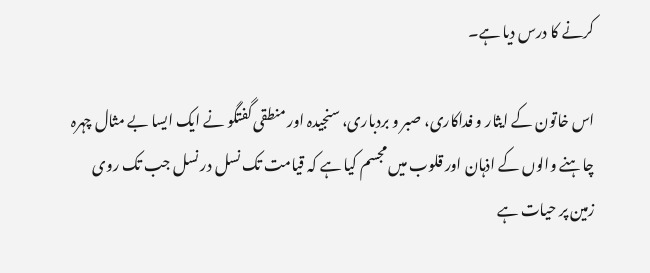کرنے کا درس دیا ہے۔

اس خاتون کے ایثار و فداکاری، صبر و بردباری، سنجیدہ اور منطقی گفتگو نے ایک ایسا بے مثال چہرہ چاہنے والوں کے اذہان اور قلوب میں مجسم کیا ہے کہ قیامت تک نسل در نسل جب تک روی زمین پر حیات ہے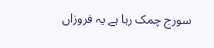سورج چمک رہا ہے یہ فروزاں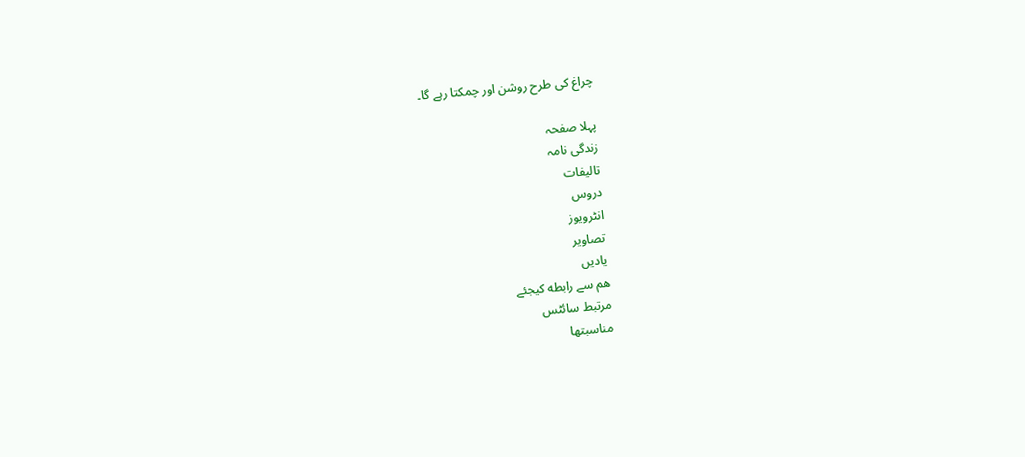چراغ کی طرح روشن اور چمکتا رہے گا۔

پہلا صفحہ
زندگی نامہ
تالیفات
دروس
انٹرویوز
تصاویر
یادیں
هم سے رابطه كيجئے
مرتبط سائٹس
مناسبتها